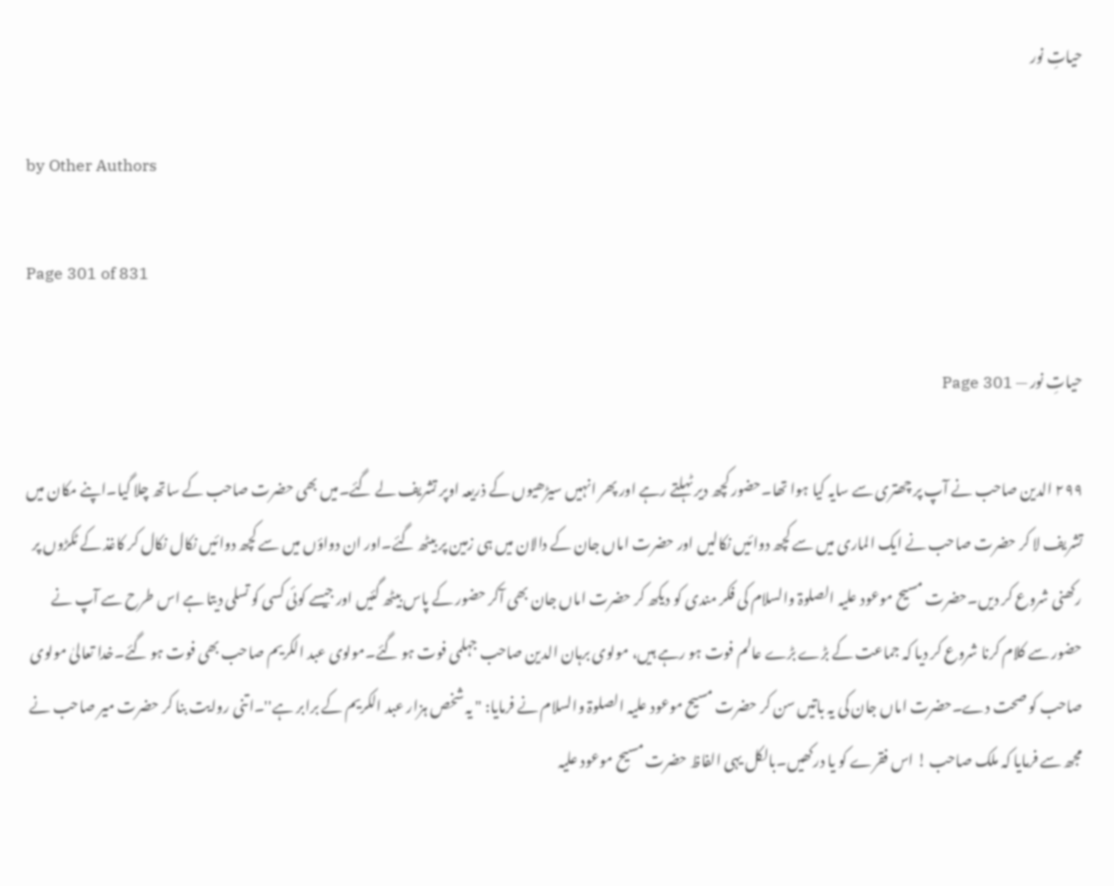حیاتِ نور

by Other Authors

Page 301 of 831

حیاتِ نور — Page 301

۲۹۹ الدین صاحب نے آپ پر چھتری سے سایہ کیا ہوا تھا۔حضور کچھ دیر ٹہلتے رہے اور پھر انہیں سیڑھیوں کے ذریعہ اوپر تشریف لے گئے۔میں بھی حضرت صاحب کے ساتھ چلا گیا۔اپنے مکان میں تشریف لا کر حضرت صاحب نے ایک الماری میں سے کچھ دوائیں نکالیں اور حضرت اماں جان کے دالان میں ہی زمین پر بیٹھ گئے۔اور ان دواؤں میں سے کچھ دوائیں نکال نکال کر کاغذ کے ٹکڑوں پر رکھنی شروع کر دیں۔حضرت مسیح موعود علیہ الصلوۃ والسلام کی فکر مندی کو دیکھ کر حضرت اماں جان بھی آکر حضور کے پاس بیٹھ گئیں اور جیسے کوئی کسی کو تسلی دیتا ہے اس طرح سے آپ نے حضور سے کلام کرنا شروع کر دیا کہ جماعت کے بڑے بڑے عالم فوت ہو رہے ہیں، مولوی برہان الدین صاحب جہلمی فوت ہو گئے۔مولوی عبد الکریم صاحب بھی فوت ہو گئے۔خدا تعالیٰ مولوی صاحب کو صحت دے۔حضرت اماں جان کی یہ باتیں سن کر حضرت مسیح موعود علیہ الصلوۃ والسلام نے فرمایا: " یہ شخص ہزار عبد الکریم کے برابر ہے''۔اتنی روایت بنا کر حضرت میر صاحب نے مجھ سے فرمایا کہ ملک صاحب ! اس فقرے کو یا درکھیں۔بالکل یہی الفاظ حضرت مسیح موعود علیہ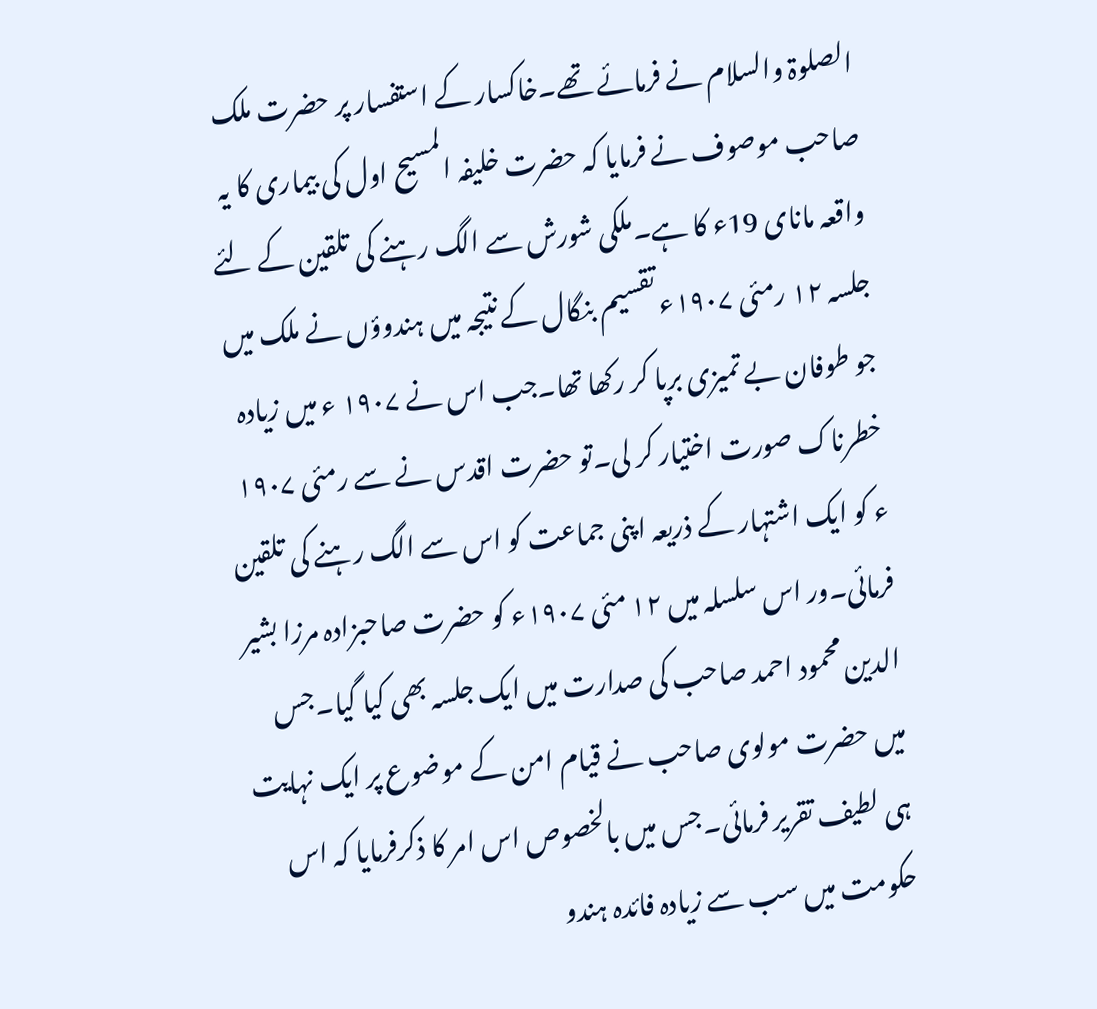الصلوۃ والسلام نے فرمائے تھے۔خاکسار کے استفسار پر حضرت ملک صاحب موصوف نے فرمایا کہ حضرت خلیفہ المسیح اول کی بیماری کا یہ واقعہ مانای 19ء کا ہے۔ملکی شورش سے الگ رہنے کی تلقین کے لئے جلسہ ۱۲ رمئی ۱۹۰۷ء تقسیم بنگال کے نتیجہ میں ہندوؤں نے ملک میں جو طوفان بے تمیزی برپا کر رکھا تھا۔جب اس نے ۱۹۰۷ ء میں زیادہ خطرناک صورت اختیار کر لی۔تو حضرت اقدس نے سے رمئی ۱۹۰۷ ء کو ایک اشتہار کے ذریعہ اپنی جماعت کو اس سے الگ رہنے کی تلقین فرمائی۔ور اس سلسلہ میں ۱۲ مئی ۱۹۰۷ء کو حضرت صاحبزادہ مرزا بشیر الدین محمود احمد صاحب کی صدارت میں ایک جلسہ بھی کیا گیا۔جس میں حضرت مولوی صاحب نے قیام امن کے موضوع پر ایک نہایت ہی لطیف تقریر فرمائی۔جس میں بالخصوص اس امر کا ذکرفرمایا کہ اس حکومت میں سب سے زیادہ فائدہ ہندو